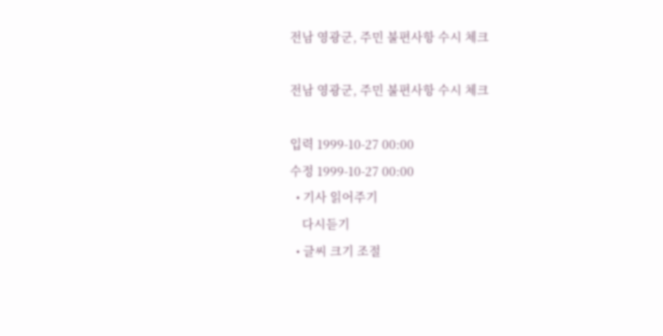전남 영광군, 주민 불편사항 수시 체크

전남 영광군, 주민 불편사항 수시 체크

입력 1999-10-27 00:00
수정 1999-10-27 00:00
  • 기사 읽어주기
    다시듣기
  • 글씨 크기 조절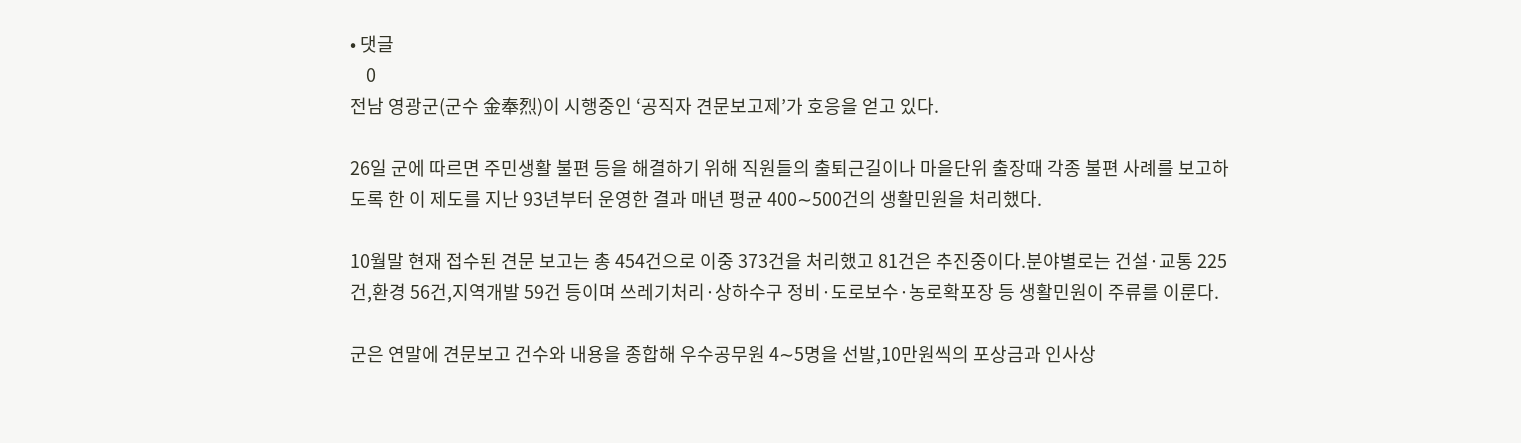• 댓글
    0
전남 영광군(군수 金奉烈)이 시행중인 ‘공직자 견문보고제’가 호응을 얻고 있다.

26일 군에 따르면 주민생활 불편 등을 해결하기 위해 직원들의 출퇴근길이나 마을단위 출장때 각종 불편 사례를 보고하도록 한 이 제도를 지난 93년부터 운영한 결과 매년 평균 400∼500건의 생활민원을 처리했다.

10월말 현재 접수된 견문 보고는 총 454건으로 이중 373건을 처리했고 81건은 추진중이다.분야별로는 건설·교통 225건,환경 56건,지역개발 59건 등이며 쓰레기처리·상하수구 정비·도로보수·농로확포장 등 생활민원이 주류를 이룬다.

군은 연말에 견문보고 건수와 내용을 종합해 우수공무원 4∼5명을 선발,10만원씩의 포상금과 인사상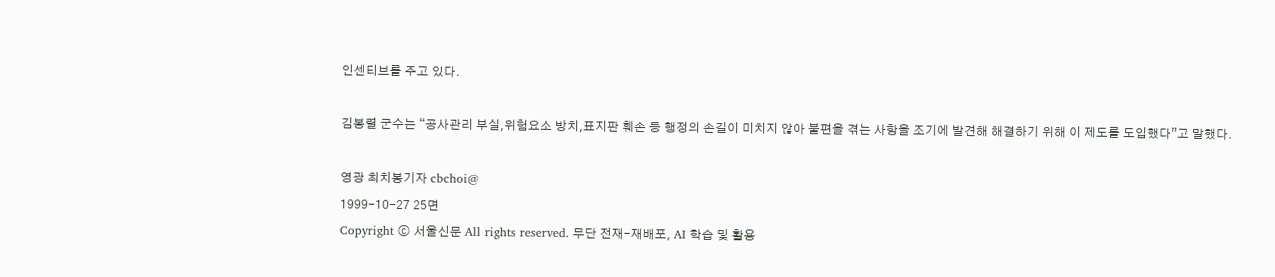인센티브를 주고 있다.

김봉렬 군수는 “공사관리 부실,위험요소 방치,표지판 훼손 등 행정의 손길이 미치지 않아 불편을 겪는 사항을 조기에 발견해 해결하기 위해 이 제도를 도입했다”고 말했다.

영광 최치봉기자 cbchoi@
1999-10-27 25면
Copyright ⓒ 서울신문 All rights reserved. 무단 전재-재배포, AI 학습 및 활용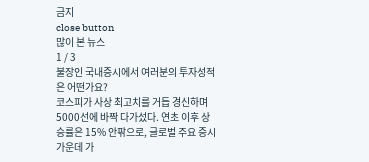금지
close button
많이 본 뉴스
1 / 3
불장인 국내증시에서 여러분의 투자성적은 어떤가요?
코스피가 사상 최고치를 거듭 경신하며 5000선에 바짝 다가섰다. 연초 이후 상승률은 15% 안팎으로, 글로벌 주요 증시 가운데 가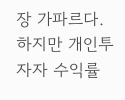장 가파르다. 하지만 개인투자자 수익률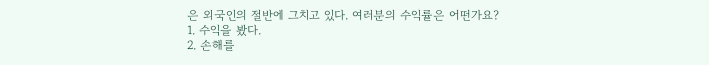은 외국인의 절반에 그치고 있다. 여러분의 수익률은 어떤가요?
1. 수익을 봤다.
2. 손해를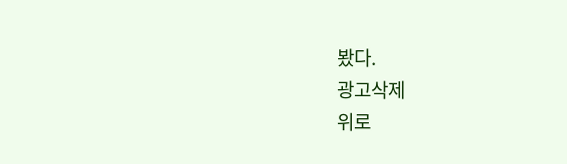봤다.
광고삭제
위로